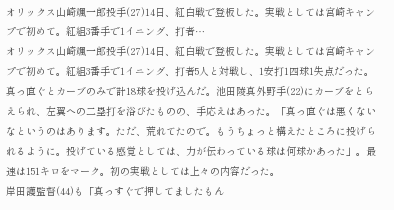オリックス山崎颯一郎投手(27)14日、紅白戦で登板した。実戦としては宮崎キャンプで初めて。紅組3番手で1イニング、打者…
オリックス山崎颯一郎投手(27)14日、紅白戦で登板した。実戦としては宮崎キャンプで初めて。紅組3番手で1イニング、打者5人と対戦し、1安打1四球1失点だった。
真っ直ぐとカーブのみで計18球を投げ込んだ。池田陵真外野手(22)にカーブをとらえられ、左翼への二塁打を浴びたものの、手応えはあった。「真っ直ぐは悪くないなというのはあります。ただ、荒れてたので。もうちょっと構えたところに投げられるように。投げている感覚としては、力が伝わっている球は何球かあった」。最速は151キロをマーク。初の実戦としては上々の内容だった。
岸田護監督(44)も「真っすぐで押してましたもん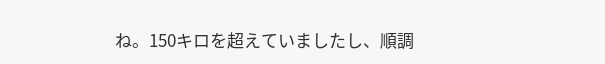ね。150キロを超えていましたし、順調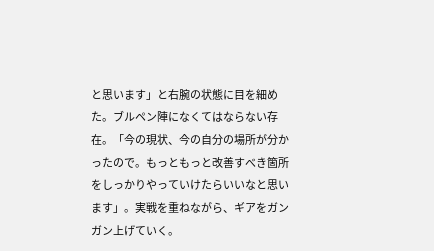と思います」と右腕の状態に目を細めた。ブルペン陣になくてはならない存在。「今の現状、今の自分の場所が分かったので。もっともっと改善すべき箇所をしっかりやっていけたらいいなと思います」。実戦を重ねながら、ギアをガンガン上げていく。